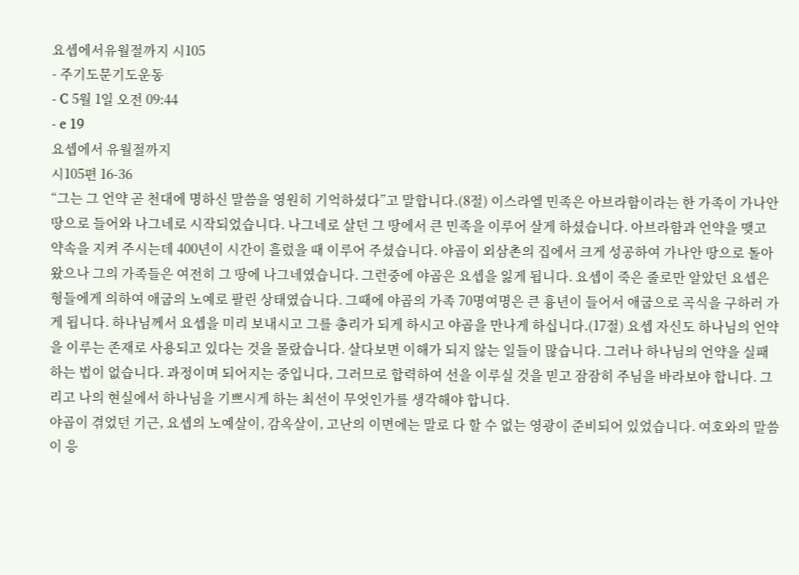요셉에서유월절까지 시105
- 주기도문기도운동
- C 5월 1일 오전 09:44
- e 19
요셉에서 유월절까지
시105편 16-36
“그는 그 언약 곧 천대에 명하신 말씀을 영원히 기억하셨다”고 말합니다.(8절) 이스라엘 민족은 아브라함이라는 한 가족이 가나안 땅으로 들어와 나그네로 시작되었습니다. 나그네로 살던 그 땅에서 큰 민족을 이루어 살게 하셨습니다. 아브라함과 언약을 맺고 약속을 지켜 주시는데 400년이 시간이 흘렀을 때 이루어 주셨습니다. 야곱이 외삼촌의 집에서 크게 성공하여 가나안 땅으로 돌아왔으나 그의 가족들은 여전히 그 땅에 나그네였습니다. 그런중에 야곱은 요셉을 잃게 됩니다. 요셉이 죽은 줄로만 알았던 요셉은 형들에게 의하여 애굽의 노예로 팔린 상태였습니다. 그때에 야곱의 가족 70명여명은 큰 흉년이 들어서 애굽으로 곡식을 구하러 가게 됩니다. 하나님께서 요셉을 미리 보내시고 그를 총리가 되게 하시고 야곱을 만나게 하십니다.(17절) 요셉 자신도 하나님의 언약을 이루는 존재로 사용되고 있다는 것을 몰랐습니다. 살다보면 이해가 되지 않는 일들이 많습니다. 그러나 하나님의 언약을 실패하는 법이 없습니다. 과정이며 되어지는 중입니다, 그러므로 합력하여 선을 이루실 것을 믿고 잠잠히 주님을 바라보야 합니다. 그리고 나의 현실에서 하나님을 기쁘시게 하는 최선이 무엇인가를 생각해야 합니다.
야곱이 겪었던 기근, 요셉의 노예살이, 감옥살이, 고난의 이면에는 말로 다 할 수 없는 영광이 준비되어 있었습니다. 여호와의 말씀이 응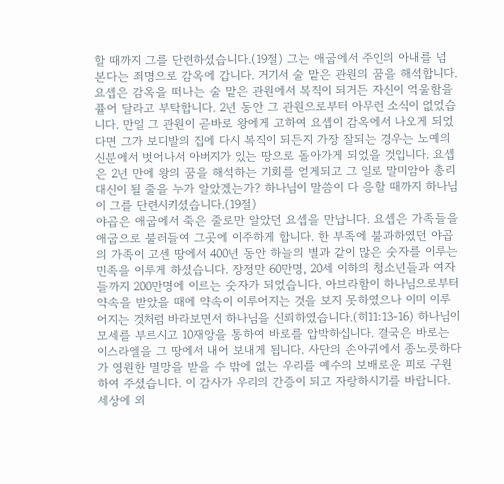할 때까지 그를 단련하셨습니다.(19절) 그는 애굽에서 주인의 아내를 넘본다는 죄명으로 감옥에 갑니다. 거기서 술 맡은 관원의 꿈을 해석합니다. 요셉은 감옥을 떠나는 술 맡은 관원에서 복직이 되거든 자신이 억울함을 퓰어 달라고 부탁합니다. 2년 동안 그 관원으로부터 아무런 소식이 없었습니다. 만일 그 관원이 곧바로 왕에게 고하여 요셉이 감옥에서 나오게 되었다면 그가 보디발의 집에 다시 복직이 되든지 가장 잘되는 경우는 노예의 신분에서 벗어나서 아버지가 있는 땅으로 돌아가게 되었을 것입니다. 요셉은 2년 만에 왕의 꿈을 해석하는 기회를 얻게되고 그 일로 말미암아 총리대신이 될 줄을 누가 알았겠는가? 하나님이 말씀이 다 응할 때까지 하나님이 그를 단련시키셨습니다.(19절)
야곱은 애굽에서 죽은 줄로만 알았던 요셉을 만납니다. 요셉은 가족들을 애굽으로 불러들여 그곳에 이주하게 합니다. 한 부족에 불과하였던 야곱의 가족이 고센 땅에서 400년 동안 하늘의 별과 같이 많은 숫자를 이루는 민족을 이루게 하셨습니다. 장정만 60만명, 20세 이하의 청소년들과 여자들까지 200만명에 이르는 숫자가 되었습니다. 아브라함이 하나님으로부터 약속을 받았을 때에 약속이 이루어지는 것을 보지 못하였으나 이미 이루어지는 것처럼 바라보면서 하나님을 신뢰하였습니다.(히11:13-16) 하나님이 모세를 부르시고 10재앙을 통하여 바로를 압박하십니다. 결국은 바로는 이스라엘을 그 땅에서 내어 보내게 됩니다. 사단의 손아귀에서 종노릇하다가 영원한 멸망을 받을 수 밖에 없는 우리를 예수의 보배로운 피로 구원하여 주셨습니다. 이 감사가 우리의 간증이 되고 자랑하시기를 바랍니다.
세상에 외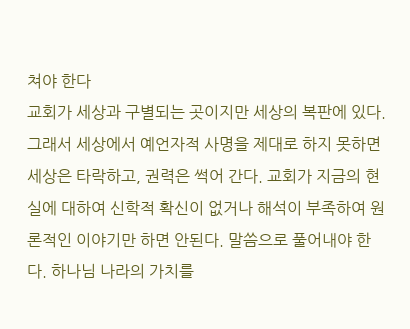쳐야 한다
교회가 세상과 구별되는 곳이지만 세상의 복판에 있다. 그래서 세상에서 예언자적 사명을 제대로 하지 못하면 세상은 타락하고, 권력은 썩어 간다. 교회가 지금의 현실에 대하여 신학적 확신이 없거나 해석이 부족하여 원론적인 이야기만 하면 안된다. 말씀으로 풀어내야 한다. 하나님 나라의 가치를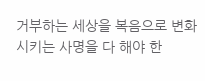거부하는 세상을 복음으로 변화시키는 사명을 다 해야 한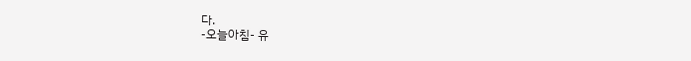다.
-오늘아침- 유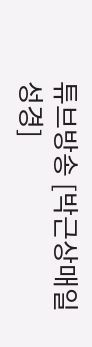튜브방송 [박근상매일성경]